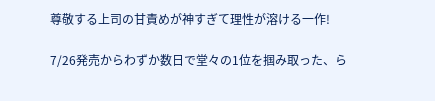尊敬する上司の甘責めが神すぎて理性が溶ける一作!

7/26発売からわずか数日で堂々の1位を掴み取った、ら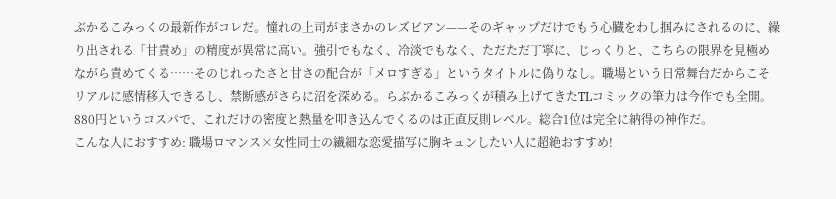ぶかるこみっくの最新作がコレだ。憧れの上司がまさかのレズビアン——そのギャップだけでもう心臓をわし掴みにされるのに、繰り出される「甘責め」の精度が異常に高い。強引でもなく、冷淡でもなく、ただただ丁寧に、じっくりと、こちらの限界を見極めながら責めてくる……そのじれったさと甘さの配合が「メロすぎる」というタイトルに偽りなし。職場という日常舞台だからこそリアルに感情移入できるし、禁断感がさらに沼を深める。らぶかるこみっくが積み上げてきたTLコミックの筆力は今作でも全開。880円というコスパで、これだけの密度と熱量を叩き込んでくるのは正直反則レベル。総合1位は完全に納得の神作だ。
こんな人におすすめ: 職場ロマンス×女性同士の繊細な恋愛描写に胸キュンしたい人に超絶おすすめ!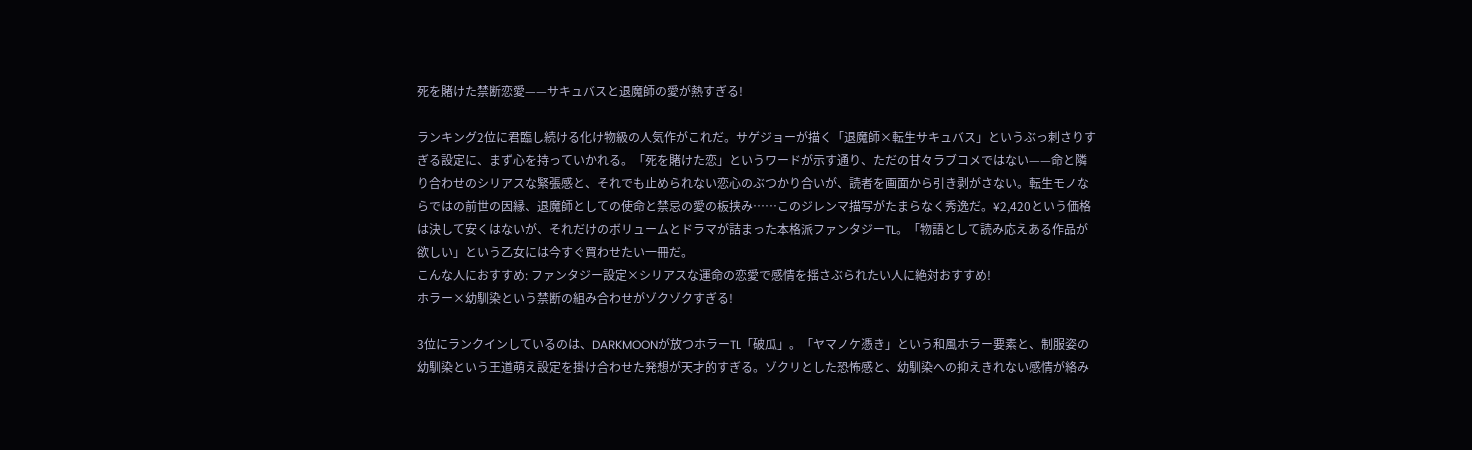死を賭けた禁断恋愛——サキュバスと退魔師の愛が熱すぎる!

ランキング2位に君臨し続ける化け物級の人気作がこれだ。サゲジョーが描く「退魔師×転生サキュバス」というぶっ刺さりすぎる設定に、まず心を持っていかれる。「死を賭けた恋」というワードが示す通り、ただの甘々ラブコメではない——命と隣り合わせのシリアスな緊張感と、それでも止められない恋心のぶつかり合いが、読者を画面から引き剥がさない。転生モノならではの前世の因縁、退魔師としての使命と禁忌の愛の板挟み……このジレンマ描写がたまらなく秀逸だ。¥2,420という価格は決して安くはないが、それだけのボリュームとドラマが詰まった本格派ファンタジーTL。「物語として読み応えある作品が欲しい」という乙女には今すぐ買わせたい一冊だ。
こんな人におすすめ: ファンタジー設定×シリアスな運命の恋愛で感情を揺さぶられたい人に絶対おすすめ!
ホラー×幼馴染という禁断の組み合わせがゾクゾクすぎる!

3位にランクインしているのは、DARKMOONが放つホラーTL「破瓜」。「ヤマノケ憑き」という和風ホラー要素と、制服姿の幼馴染という王道萌え設定を掛け合わせた発想が天才的すぎる。ゾクリとした恐怖感と、幼馴染への抑えきれない感情が絡み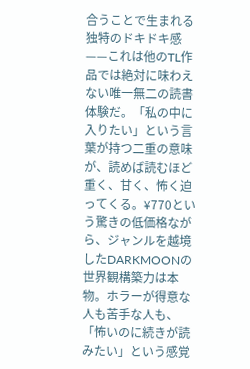合うことで生まれる独特のドキドキ感——これは他のTL作品では絶対に味わえない唯一無二の読書体験だ。「私の中に入りたい」という言葉が持つ二重の意味が、読めば読むほど重く、甘く、怖く迫ってくる。¥770という驚きの低価格ながら、ジャンルを越境したDARKMOONの世界観構築力は本物。ホラーが得意な人も苦手な人も、「怖いのに続きが読みたい」という感覚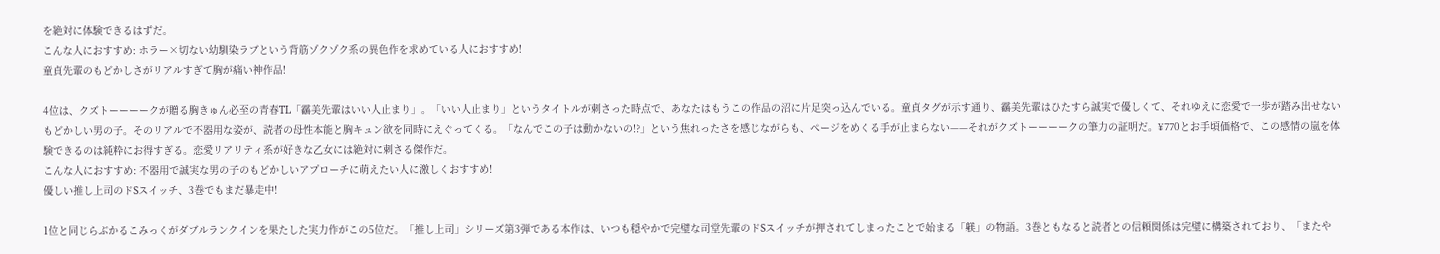を絶対に体験できるはずだ。
こんな人におすすめ: ホラー×切ない幼馴染ラブという背筋ゾクゾク系の異色作を求めている人におすすめ!
童貞先輩のもどかしさがリアルすぎて胸が痛い神作品!

4位は、クズトーーーークが贈る胸きゅん必至の青春TL「靏美先輩はいい人止まり」。「いい人止まり」というタイトルが刺さった時点で、あなたはもうこの作品の沼に片足突っ込んでいる。童貞タグが示す通り、靏美先輩はひたすら誠実で優しくて、それゆえに恋愛で一歩が踏み出せないもどかしい男の子。そのリアルで不器用な姿が、読者の母性本能と胸キュン欲を同時にえぐってくる。「なんでこの子は動かないの!?」という焦れったさを感じながらも、ページをめくる手が止まらない——それがクズトーーーークの筆力の証明だ。¥770とお手頃価格で、この感情の嵐を体験できるのは純粋にお得すぎる。恋愛リアリティ系が好きな乙女には絶対に刺さる傑作だ。
こんな人におすすめ: 不器用で誠実な男の子のもどかしいアプローチに萌えたい人に激しくおすすめ!
優しい推し上司のドSスイッチ、3巻でもまだ暴走中!

1位と同じらぶかるこみっくがダブルランクインを果たした実力作がこの5位だ。「推し上司」シリーズ第3弾である本作は、いつも穏やかで完璧な司堂先輩のドSスイッチが押されてしまったことで始まる「躾」の物語。3巻ともなると読者との信頼関係は完璧に構築されており、「またや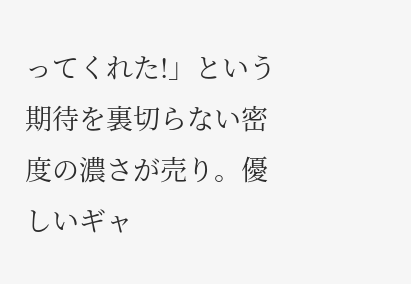ってくれた!」という期待を裏切らない密度の濃さが売り。優しいギャ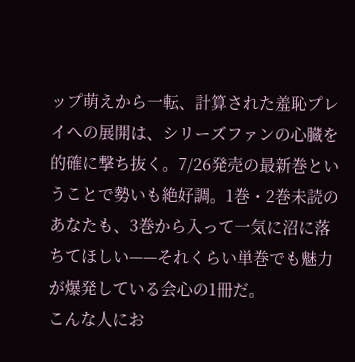ップ萌えから一転、計算された羞恥プレイへの展開は、シリーズファンの心臓を的確に撃ち抜く。7/26発売の最新巻ということで勢いも絶好調。1巻・2巻未読のあなたも、3巻から入って一気に沼に落ちてほしい——それくらい単巻でも魅力が爆発している会心の1冊だ。
こんな人にお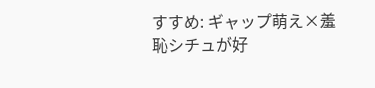すすめ: ギャップ萌え×羞恥シチュが好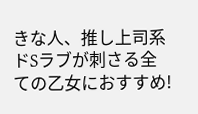きな人、推し上司系ドSラブが刺さる全ての乙女におすすめ!